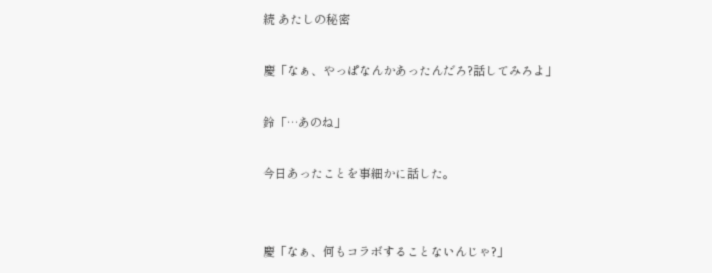続 あたしの秘密

慶「なぁ、やっぱなんかあったんだろ?話してみろよ」

鈴「…あのね」

今日あったことを事細かに話した。


慶「なぁ、何もコラボすることないんじゃ?」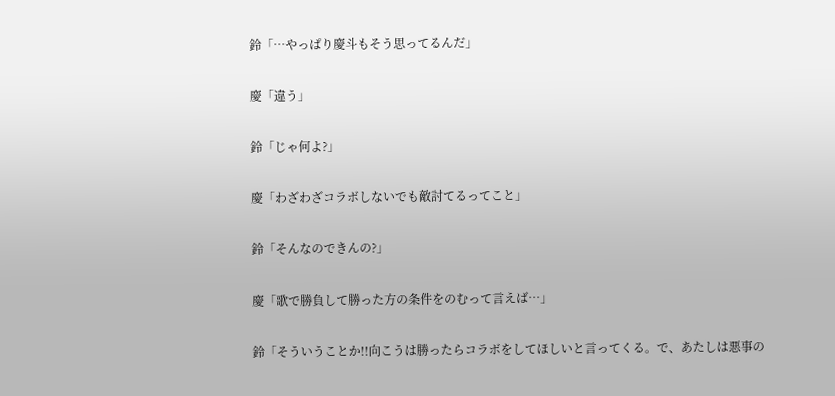鈴「…やっぱり慶斗もそう思ってるんだ」

慶「違う」

鈴「じゃ何よ?」

慶「わざわざコラボしないでも敵討てるってこと」

鈴「そんなのできんの?」

慶「歌で勝負して勝った方の条件をのむって言えば…」

鈴「そういうことか!!向こうは勝ったらコラボをしてほしいと言ってくる。で、あたしは悪事の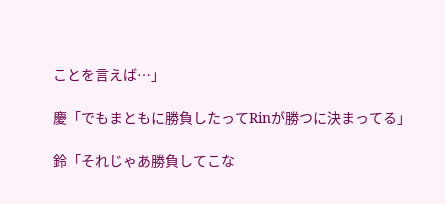ことを言えば…」

慶「でもまともに勝負したってRinが勝つに決まってる」

鈴「それじゃあ勝負してこな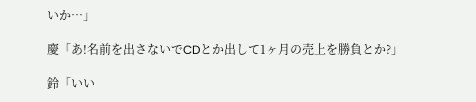いか…」

慶「あ!名前を出さないでCDとか出して1ヶ月の売上を勝負とか?」

鈴「いい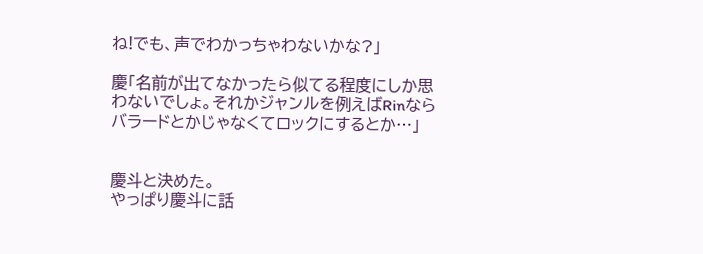ね!でも、声でわかっちゃわないかな?」

慶「名前が出てなかったら似てる程度にしか思わないでしょ。それかジャンルを例えばRinならバラードとかじゃなくてロックにするとか…」


慶斗と決めた。
やっぱり慶斗に話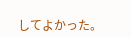してよかった。